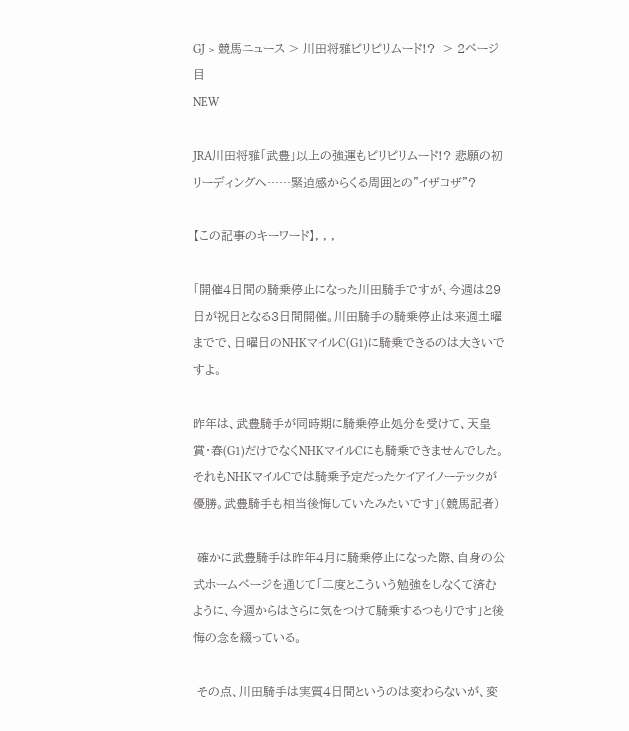GJ > 競馬ニュース > 川田将雅ピリピリムード!?  > 2ページ目
NEW

JRA川田将雅「武豊」以上の強運もピリピリムード!? 悲願の初リーディングへ……緊迫感からくる周囲との”イザコザ”?

【この記事のキーワード】, , ,

「開催4日間の騎乗停止になった川田騎手ですが、今週は29日が祝日となる3日間開催。川田騎手の騎乗停止は来週土曜までで、日曜日のNHKマイルC(G1)に騎乗できるのは大きいですよ。

昨年は、武豊騎手が同時期に騎乗停止処分を受けて、天皇賞・春(G1)だけでなくNHKマイルCにも騎乗できませんでした。それもNHKマイルCでは騎乗予定だったケイアイノーテックが優勝。武豊騎手も相当後悔していたみたいです」(競馬記者)

 確かに武豊騎手は昨年4月に騎乗停止になった際、自身の公式ホームページを通じて「二度とこういう勉強をしなくて済むように、今週からはさらに気をつけて騎乗するつもりです」と後悔の念を綴っている。

 その点、川田騎手は実質4日間というのは変わらないが、変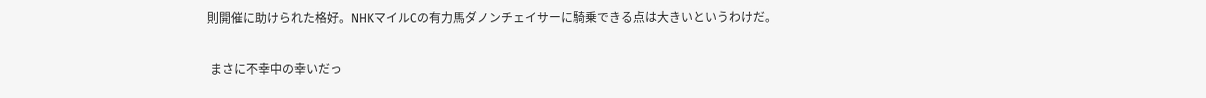則開催に助けられた格好。NHKマイルCの有力馬ダノンチェイサーに騎乗できる点は大きいというわけだ。

 まさに不幸中の幸いだっ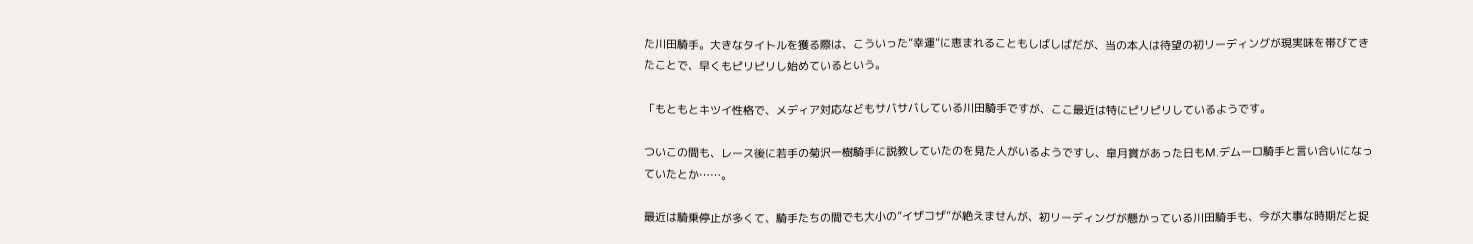た川田騎手。大きなタイトルを獲る際は、こういった”幸運”に恵まれることもしばしばだが、当の本人は待望の初リーディングが現実味を帯びてきたことで、早くもピリピリし始めているという。

「もともとキツイ性格で、メディア対応などもサバサバしている川田騎手ですが、ここ最近は特にピリピリしているようです。

ついこの間も、レース後に若手の菊沢一樹騎手に説教していたのを見た人がいるようですし、皐月賞があった日もM.デムーロ騎手と言い合いになっていたとか……。

最近は騎乗停止が多くて、騎手たちの間でも大小の”イザコザ”が絶えませんが、初リーディングが懸かっている川田騎手も、今が大事な時期だと捉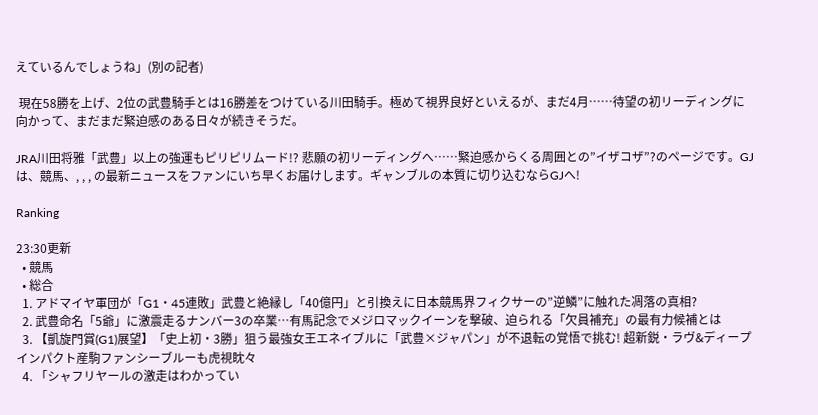えているんでしょうね」(別の記者)

 現在58勝を上げ、2位の武豊騎手とは16勝差をつけている川田騎手。極めて視界良好といえるが、まだ4月……待望の初リーディングに向かって、まだまだ緊迫感のある日々が続きそうだ。

JRA川田将雅「武豊」以上の強運もピリピリムード!? 悲願の初リーディングへ……緊迫感からくる周囲との”イザコザ”?のページです。GJは、競馬、, , , の最新ニュースをファンにいち早くお届けします。ギャンブルの本質に切り込むならGJへ!

Ranking

23:30更新
  • 競馬
  • 総合
  1. アドマイヤ軍団が「G1・45連敗」武豊と絶縁し「40億円」と引換えに日本競馬界フィクサーの”逆鱗”に触れた凋落の真相?
  2. 武豊命名「5爺」に激震走るナンバー3の卒業…有馬記念でメジロマックイーンを撃破、迫られる「欠員補充」の最有力候補とは
  3. 【凱旋門賞(G1)展望】「史上初・3勝」狙う最強女王エネイブルに「武豊×ジャパン」が不退転の覚悟で挑む! 超新鋭・ラヴ&ディープインパクト産駒ファンシーブルーも虎視眈々
  4. 「シャフリヤールの激走はわかってい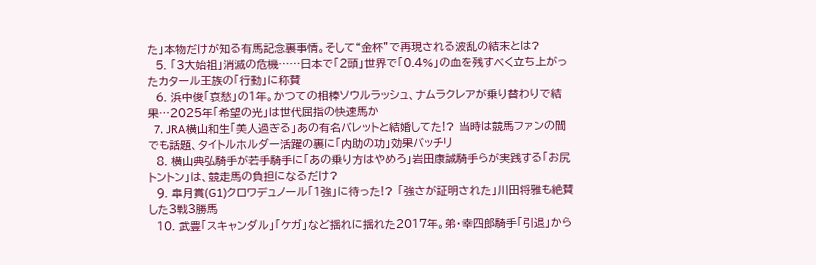た」本物だけが知る有馬記念裏事情。そして“金杯”で再現される波乱の結末とは?
  5. 「3大始祖」消滅の危機……日本で「2頭」世界で「0.4%」の血を残すべく立ち上がったカタール王族の「行動」に称賛
  6. 浜中俊「哀愁」の1年。かつての相棒ソウルラッシュ、ナムラクレアが乗り替わりで結果…2025年「希望の光」は世代屈指の快速馬か
  7. JRA横山和生「美人過ぎる」あの有名バレットと結婚してた!? 当時は競馬ファンの間でも話題、タイトルホルダー活躍の裏に「内助の功」効果バッチリ
  8. 横山典弘騎手が若手騎手に「あの乗り方はやめろ」岩田康誠騎手らが実践する「お尻トントン」は、競走馬の負担になるだけ?
  9. 皐月賞(G1)クロワデュノール「1強」に待った!? 「強さが証明された」川田将雅も絶賛した3戦3勝馬
  10. 武豊「スキャンダル」「ケガ」など揺れに揺れた2017年。弟・幸四郎騎手「引退」から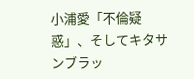小浦愛「不倫疑惑」、そしてキタサンブラッ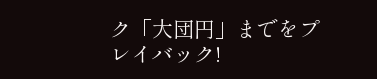ク「大団円」までをプレイバック!